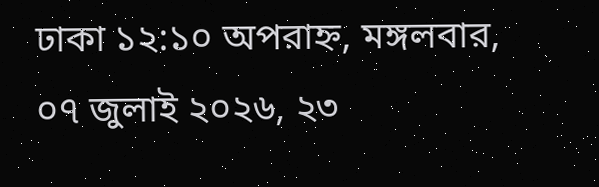ঢাকা ১২:১০ অপরাহ্ন, মঙ্গলবার, ০৭ জুলাই ২০২৬, ২৩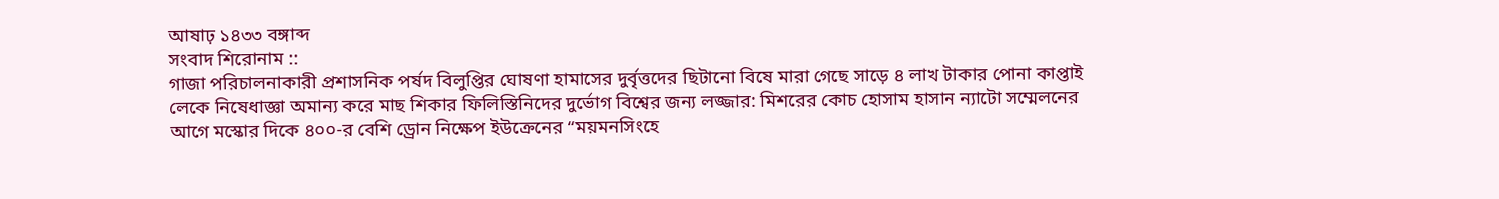আষাঢ় ১৪৩৩ বঙ্গাব্দ
সংবাদ শিরোনাম ::
গাজা পরিচালনাকারী প্রশাসনিক পর্ষদ বিলুপ্তির ঘোষণা হামাসের দুর্বৃত্তদের ছিটানো বিষে মারা গেছে সাড়ে ৪ লাখ টাকার পোনা কাপ্তাই লেকে নিষেধাজ্ঞা অমান্য করে মাছ শিকার ফিলিস্তিনিদের দুর্ভোগ বিশ্বের জন্য লজ্জার: মিশরের কোচ হোসাম হাসান ন্যাটো সম্মেলনের আগে মস্কোর দিকে ৪০০-র বেশি ড্রোন নিক্ষেপ ইউক্রেনের “ময়মনসিংহে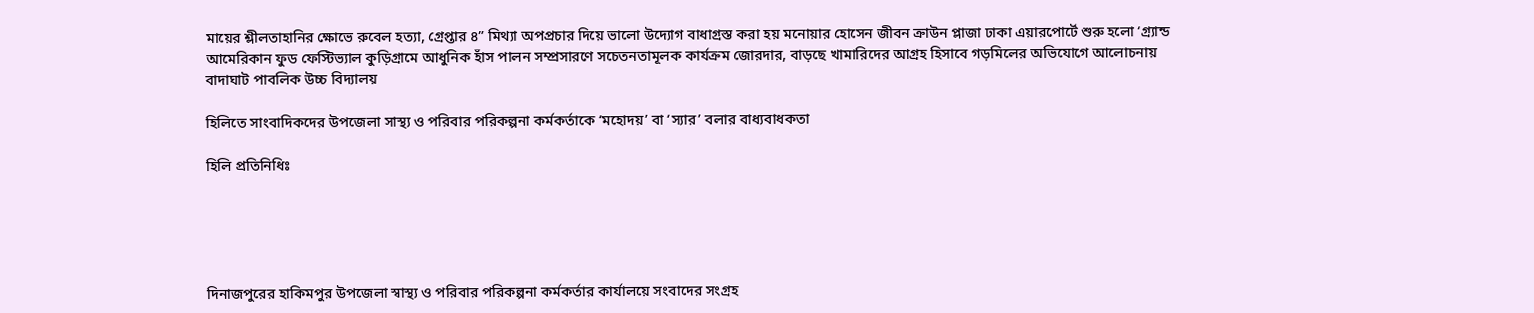মায়ের শ্লীলতাহানির ক্ষোভে রুবেল হত্যা, গ্রেপ্তার ৪” মিথ্যা অপপ্রচার দিয়ে ভালো উদ্যোগ বাধাগ্রস্ত করা হয় মনোয়ার হোসেন জীবন ক্রাউন প্লাজা ঢাকা এয়ারপোর্টে শুরু হলো ‘গ্র্যান্ড আমেরিকান ফুড ফেস্টিভ্যাল কুড়িগ্রামে আধুনিক হাঁস পালন সম্প্রসারণে সচেতনতামূলক কার্যক্রম জোরদার, বাড়ছে খামারিদের আগ্রহ হিসাবে গড়মিলের অভিযোগে আলোচনায় বাদাঘাট পাবলিক উচ্চ বিদ্যালয়

হিলিতে সাংবাদিকদের উপজেলা সাস্থ্য ও পরিবার পরিকল্পনা কর্মকর্তাকে ‘মহোদয়’ বা ‘স্যার’ বলার বাধ্যবাধকতা

হিলি প্রতিনিধিঃ





দিনাজপুরের হাকিমপুর উপজেলা স্বাস্থ্য ও পরিবার পরিকল্পনা কর্মকর্তার কার্যালয়ে সংবাদের সংগ্রহ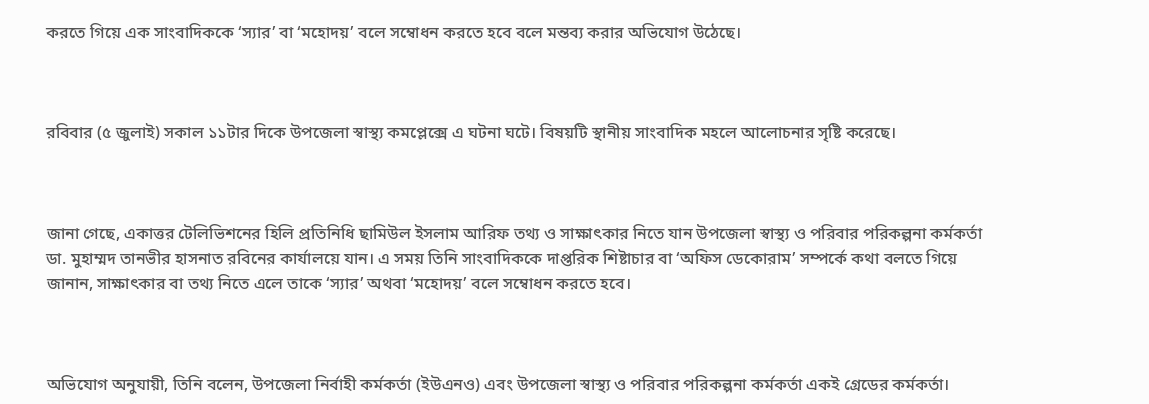করতে গিয়ে এক সাংবাদিককে ‘স্যার’ বা ‘মহোদয়’ বলে সম্বোধন করতে হবে বলে মন্তব্য করার অভিযোগ উঠেছে।



রবিবার (৫ জুলাই) সকাল ১১টার দিকে উপজেলা স্বাস্থ্য কমপ্লেক্সে এ ঘটনা ঘটে। বিষয়টি স্থানীয় সাংবাদিক মহলে আলোচনার সৃষ্টি করেছে।



জানা গেছে, একাত্তর টেলিভিশনের হিলি প্রতিনিধি ছামিউল ইসলাম আরিফ তথ্য ও সাক্ষাৎকার নিতে যান উপজেলা স্বাস্থ্য ও পরিবার পরিকল্পনা কর্মকর্তা ডা. মুহাম্মদ তানভীর হাসনাত রবিনের কার্যালয়ে যান। এ সময় তিনি সাংবাদিককে দাপ্তরিক শিষ্টাচার বা ‘অফিস ডেকোরাম’ সম্পর্কে কথা বলতে গিয়ে জানান, সাক্ষাৎকার বা তথ্য নিতে এলে তাকে ‘স্যার’ অথবা ‘মহোদয়’ বলে সম্বোধন করতে হবে।



অভিযোগ অনুযায়ী, তিনি বলেন, উপজেলা নির্বাহী কর্মকর্তা (ইউএনও) এবং উপজেলা স্বাস্থ্য ও পরিবার পরিকল্পনা কর্মকর্তা একই গ্রেডের কর্মকর্তা।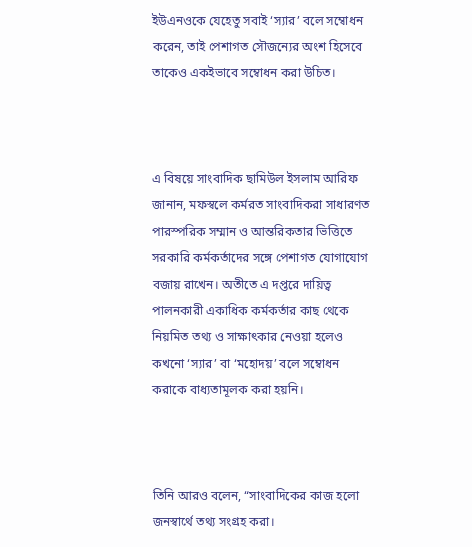ইউএনওকে যেহেতু সবাই ‘স্যার’ বলে সম্বোধন করেন, তাই পেশাগত সৌজন্যের অংশ হিসেবে তাকেও একইভাবে সম্বোধন করা উচিত।



এ বিষয়ে সাংবাদিক ছামিউল ইসলাম আরিফ জানান, মফস্বলে কর্মরত সাংবাদিকরা সাধারণত পারস্পরিক সম্মান ও আন্তরিকতার ভিত্তিতে সরকারি কর্মকর্তাদের সঙ্গে পেশাগত যোগাযোগ বজায় রাখেন। অতীতে এ দপ্তরে দায়িত্ব পালনকারী একাধিক কর্মকর্তার কাছ থেকে নিয়মিত তথ্য ও সাক্ষাৎকার নেওয়া হলেও কখনো ‘স্যার’ বা ‘মহোদয়’ বলে সম্বোধন করাকে বাধ্যতামূলক করা হয়নি।



তিনি আরও বলেন, “সাংবাদিকের কাজ হলো জনস্বার্থে তথ্য সংগ্রহ করা।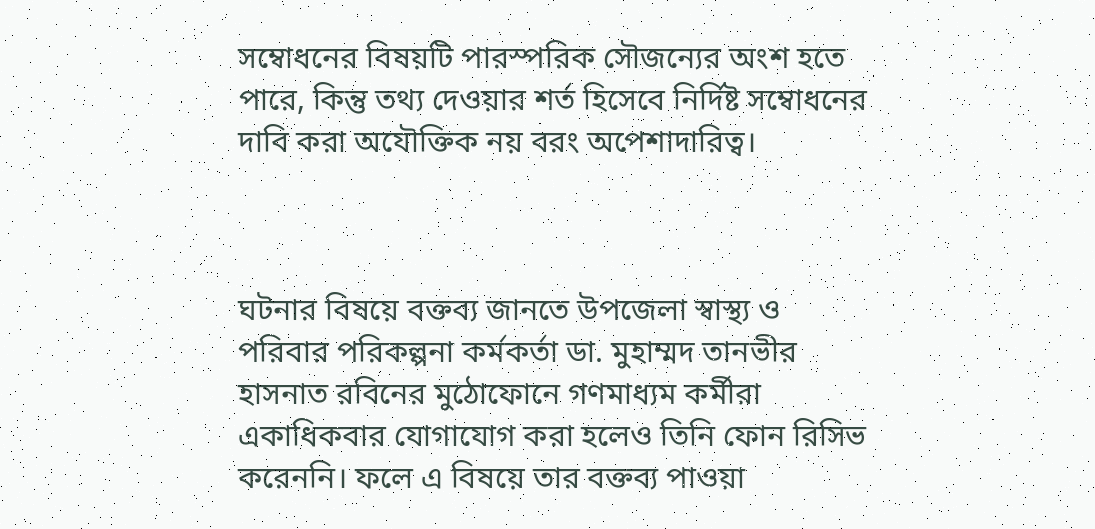সম্বোধনের বিষয়টি পারস্পরিক সৌজন্যের অংশ হতে পারে, কিন্তু তথ্য দেওয়ার শর্ত হিসেবে নির্দিষ্ট সম্বোধনের দাবি করা অযৌক্তিক নয় বরং অপেশাদারিত্ব।



ঘটনার বিষয়ে বক্তব্য জানতে উপজেলা স্বাস্থ্য ও পরিবার পরিকল্পনা কর্মকর্তা ডা. মুহাম্মদ তানভীর হাসনাত রবিনের মুঠোফোনে গণমাধ্যম কর্মীরা একাধিকবার যোগাযোগ করা হলেও তিনি ফোন রিসিভ করেননি। ফলে এ বিষয়ে তার বক্তব্য পাওয়া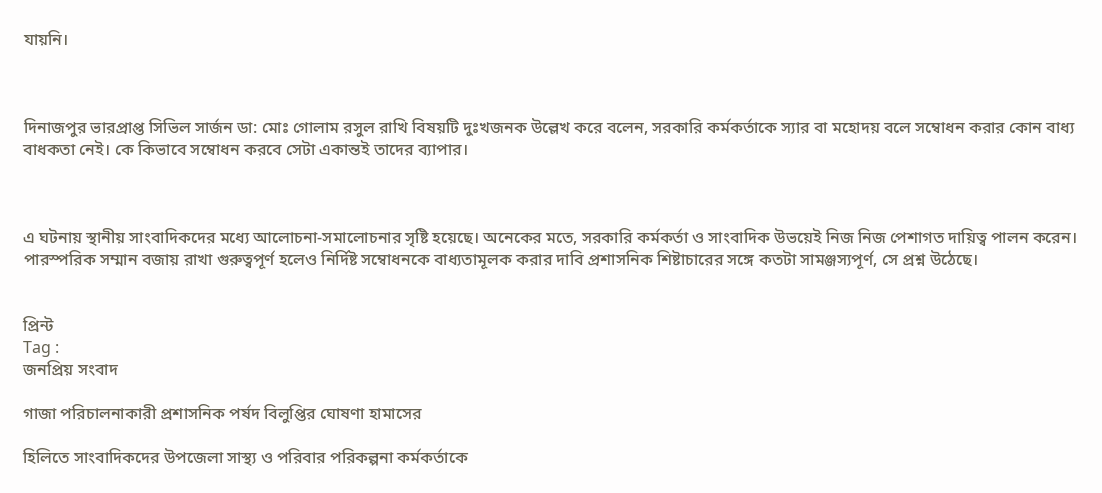যায়নি।



দিনাজপুর ভারপ্রাপ্ত সিভিল সার্জন ডা: মোঃ গোলাম রসুল রাখি বিষয়টি দুঃখজনক উল্লেখ করে বলেন, সরকারি কর্মকর্তাকে স্যার বা মহোদয় বলে সম্বোধন করার কোন বাধ্য বাধকতা নেই। কে কিভাবে সম্বোধন করবে সেটা একান্তই তাদের ব্যাপার।



এ ঘটনায় স্থানীয় সাংবাদিকদের মধ্যে আলোচনা-সমালোচনার সৃষ্টি হয়েছে। অনেকের মতে, সরকারি কর্মকর্তা ও সাংবাদিক উভয়েই নিজ নিজ পেশাগত দায়িত্ব পালন করেন। পারস্পরিক সম্মান বজায় রাখা গুরুত্বপূর্ণ হলেও নির্দিষ্ট সম্বোধনকে বাধ্যতামূলক করার দাবি প্রশাসনিক শিষ্টাচারের সঙ্গে কতটা সামঞ্জস্যপূর্ণ, সে প্রশ্ন উঠেছে।


প্রিন্ট
Tag :
জনপ্রিয় সংবাদ

গাজা পরিচালনাকারী প্রশাসনিক পর্ষদ বিলুপ্তির ঘোষণা হামাসের

হিলিতে সাংবাদিকদের উপজেলা সাস্থ্য ও পরিবার পরিকল্পনা কর্মকর্তাকে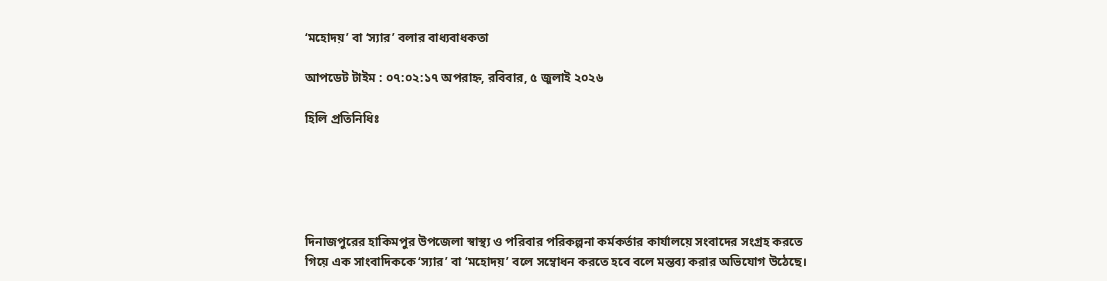‘মহোদয়’ বা ‘স্যার’ বলার বাধ্যবাধকতা

আপডেট টাইম : ০৭:০২:১৭ অপরাহ্ন, রবিবার, ৫ জুলাই ২০২৬

হিলি প্রতিনিধিঃ





দিনাজপুরের হাকিমপুর উপজেলা স্বাস্থ্য ও পরিবার পরিকল্পনা কর্মকর্তার কার্যালয়ে সংবাদের সংগ্রহ করতে গিয়ে এক সাংবাদিককে ‘স্যার’ বা ‘মহোদয়’ বলে সম্বোধন করতে হবে বলে মন্তব্য করার অভিযোগ উঠেছে।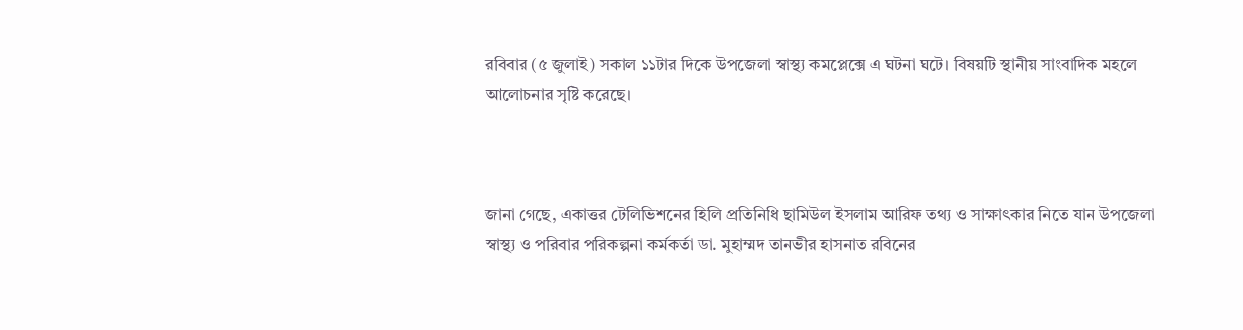রবিবার (৫ জুলাই) সকাল ১১টার দিকে উপজেলা স্বাস্থ্য কমপ্লেক্সে এ ঘটনা ঘটে। বিষয়টি স্থানীয় সাংবাদিক মহলে আলোচনার সৃষ্টি করেছে।



জানা গেছে, একাত্তর টেলিভিশনের হিলি প্রতিনিধি ছামিউল ইসলাম আরিফ তথ্য ও সাক্ষাৎকার নিতে যান উপজেলা স্বাস্থ্য ও পরিবার পরিকল্পনা কর্মকর্তা ডা. মুহাম্মদ তানভীর হাসনাত রবিনের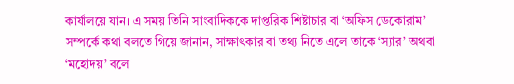কার্যালয়ে যান। এ সময় তিনি সাংবাদিককে দাপ্তরিক শিষ্টাচার বা ‘অফিস ডেকোরাম’ সম্পর্কে কথা বলতে গিয়ে জানান, সাক্ষাৎকার বা তথ্য নিতে এলে তাকে ‘স্যার’ অথবা ‘মহোদয়’ বলে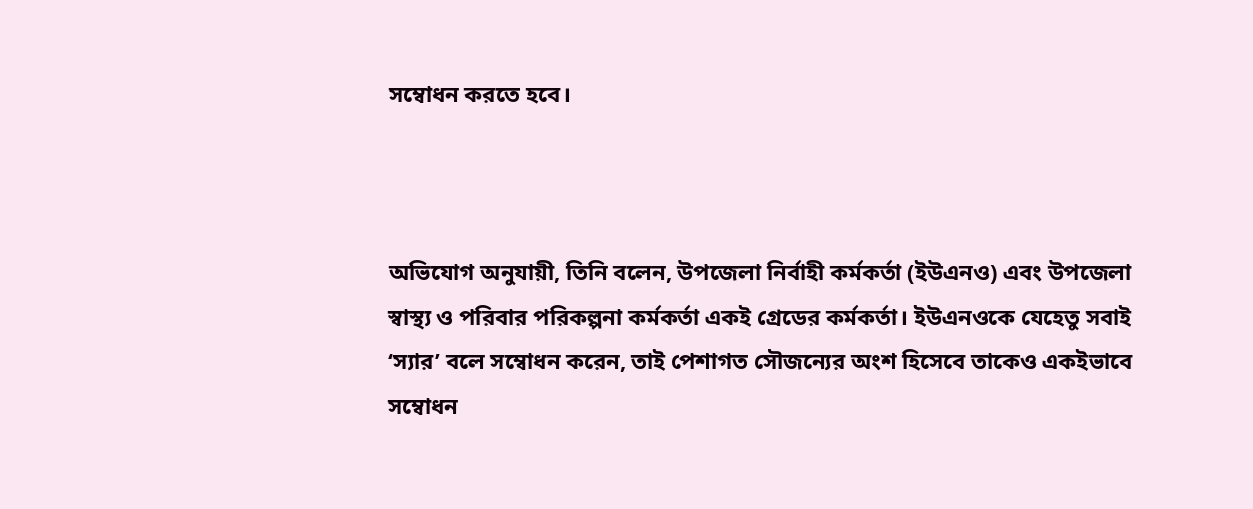সম্বোধন করতে হবে।



অভিযোগ অনুযায়ী, তিনি বলেন, উপজেলা নির্বাহী কর্মকর্তা (ইউএনও) এবং উপজেলা স্বাস্থ্য ও পরিবার পরিকল্পনা কর্মকর্তা একই গ্রেডের কর্মকর্তা। ইউএনওকে যেহেতু সবাই ‘স্যার’ বলে সম্বোধন করেন, তাই পেশাগত সৌজন্যের অংশ হিসেবে তাকেও একইভাবে সম্বোধন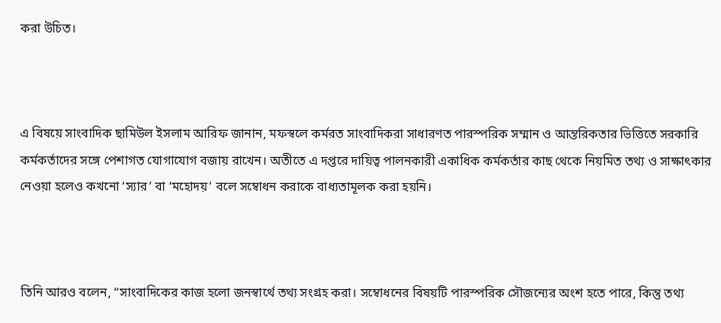করা উচিত।



এ বিষয়ে সাংবাদিক ছামিউল ইসলাম আরিফ জানান, মফস্বলে কর্মরত সাংবাদিকরা সাধারণত পারস্পরিক সম্মান ও আন্তরিকতার ভিত্তিতে সরকারি কর্মকর্তাদের সঙ্গে পেশাগত যোগাযোগ বজায় রাখেন। অতীতে এ দপ্তরে দায়িত্ব পালনকারী একাধিক কর্মকর্তার কাছ থেকে নিয়মিত তথ্য ও সাক্ষাৎকার নেওয়া হলেও কখনো ‘স্যার’ বা ‘মহোদয়’ বলে সম্বোধন করাকে বাধ্যতামূলক করা হয়নি।



তিনি আরও বলেন, “সাংবাদিকের কাজ হলো জনস্বার্থে তথ্য সংগ্রহ করা। সম্বোধনের বিষয়টি পারস্পরিক সৌজন্যের অংশ হতে পারে, কিন্তু তথ্য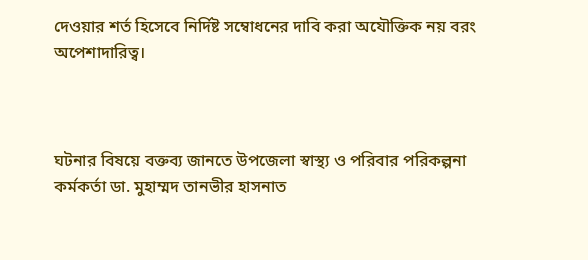দেওয়ার শর্ত হিসেবে নির্দিষ্ট সম্বোধনের দাবি করা অযৌক্তিক নয় বরং অপেশাদারিত্ব।



ঘটনার বিষয়ে বক্তব্য জানতে উপজেলা স্বাস্থ্য ও পরিবার পরিকল্পনা কর্মকর্তা ডা. মুহাম্মদ তানভীর হাসনাত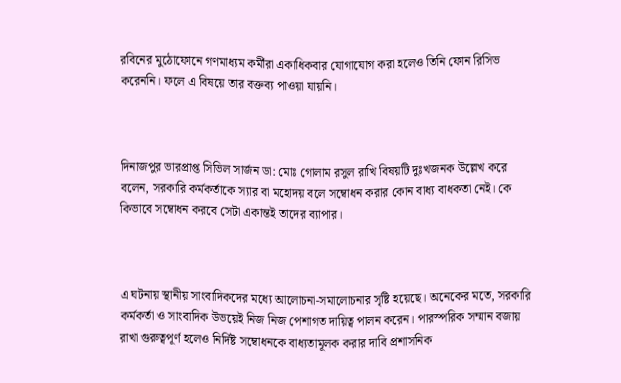রবিনের মুঠোফোনে গণমাধ্যম কর্মীরা একাধিকবার যোগাযোগ করা হলেও তিনি ফোন রিসিভ করেননি। ফলে এ বিষয়ে তার বক্তব্য পাওয়া যায়নি।



দিনাজপুর ভারপ্রাপ্ত সিভিল সার্জন ডা: মোঃ গোলাম রসুল রাখি বিষয়টি দুঃখজনক উল্লেখ করে বলেন, সরকারি কর্মকর্তাকে স্যার বা মহোদয় বলে সম্বোধন করার কোন বাধ্য বাধকতা নেই। কে কিভাবে সম্বোধন করবে সেটা একান্তই তাদের ব্যাপার।



এ ঘটনায় স্থানীয় সাংবাদিকদের মধ্যে আলোচনা-সমালোচনার সৃষ্টি হয়েছে। অনেকের মতে, সরকারি কর্মকর্তা ও সাংবাদিক উভয়েই নিজ নিজ পেশাগত দায়িত্ব পালন করেন। পারস্পরিক সম্মান বজায় রাখা গুরুত্বপূর্ণ হলেও নির্দিষ্ট সম্বোধনকে বাধ্যতামূলক করার দাবি প্রশাসনিক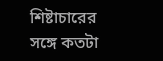শিষ্টাচারের সঙ্গে কতটা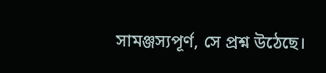সামঞ্জস্যপূর্ণ, সে প্রশ্ন উঠেছে।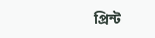প্রিন্ট